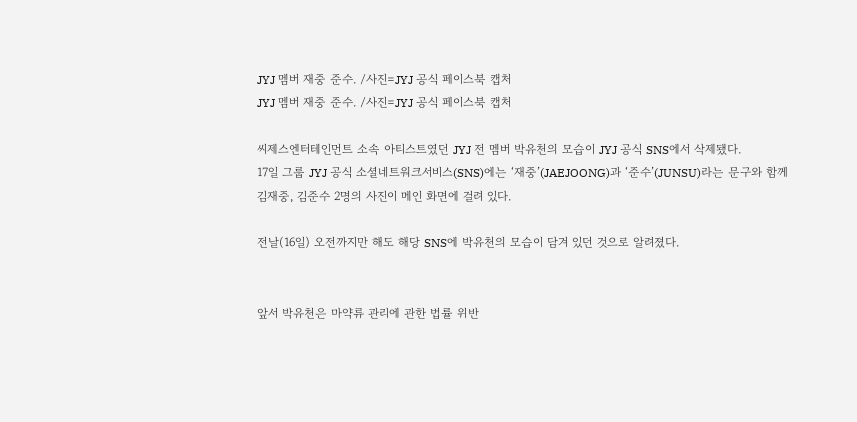JYJ 멤버 재중 준수. /사진=JYJ 공식 페이스북 캡처
JYJ 멤버 재중 준수. /사진=JYJ 공식 페이스북 캡처

씨제스엔터테인먼트 소속 아티스트였던 JYJ 전 멤버 박유천의 모습이 JYJ 공식 SNS에서 삭제됐다.
17일 그룹 JYJ 공식 소셜네트워크서비스(SNS)에는 ‘재중’(JAEJOONG)과 ‘준수’(JUNSU)라는 문구와 함께 김재중, 김준수 2명의 사진이 메인 화면에 걸려 있다.

전날(16일) 오전까지만 해도 해당 SNS에 박유천의 모습이 담겨 있던 것으로 알려졌다.


앞서 박유천은 마약류 관리에 관한 법률 위반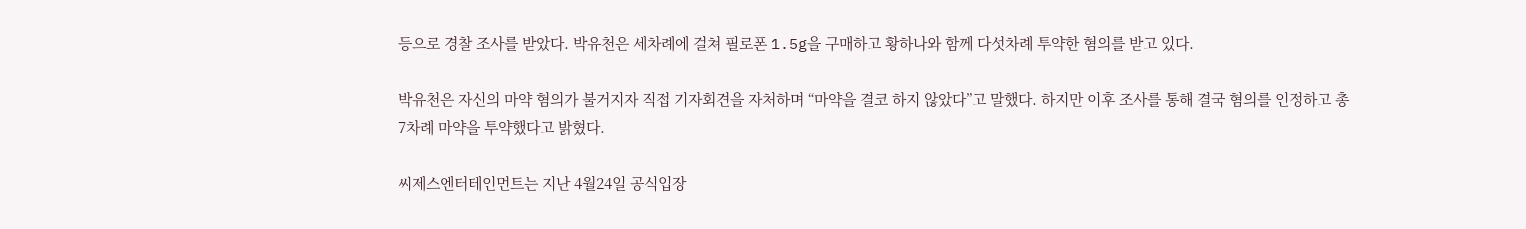등으로 경찰 조사를 받았다. 박유천은 세차례에 걸쳐 필로폰 1.5g을 구매하고 황하나와 함께 다섯차례 투약한 혐의를 받고 있다.

박유천은 자신의 마약 혐의가 불거지자 직접 기자회견을 자처하며 “마약을 결코 하지 않았다”고 말했다. 하지만 이후 조사를 통해 결국 혐의를 인정하고 총 7차례 마약을 투약했다고 밝혔다.

씨제스엔터테인먼트는 지난 4월24일 공식입장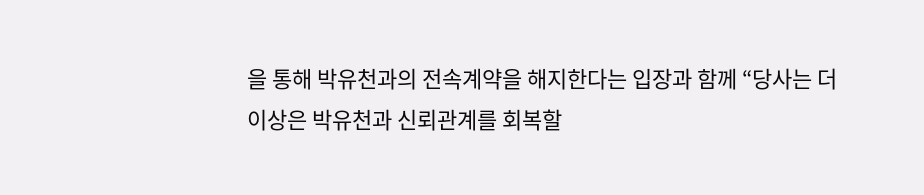을 통해 박유천과의 전속계약을 해지한다는 입장과 함께 “당사는 더 이상은 박유천과 신뢰관계를 회복할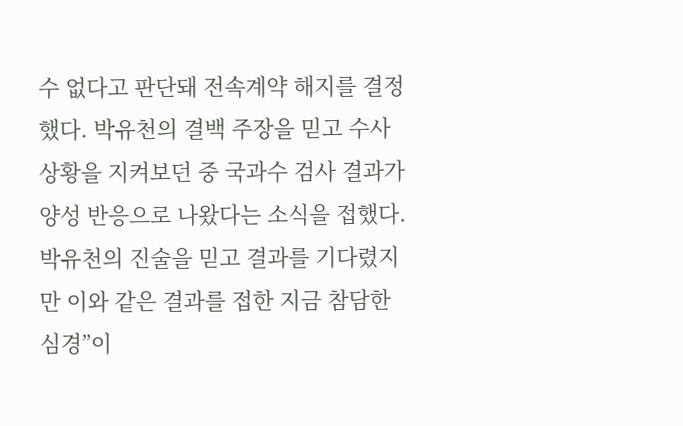수 없다고 판단돼 전속계약 해지를 결정했다. 박유천의 결백 주장을 믿고 수사 상황을 지켜보던 중 국과수 검사 결과가 양성 반응으로 나왔다는 소식을 접했다. 박유천의 진술을 믿고 결과를 기다렸지만 이와 같은 결과를 접한 지금 참담한 심경”이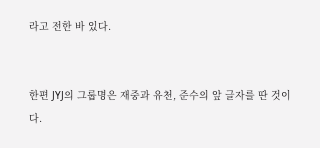라고 전한 바 있다.


한편 JYJ의 그룹명은 재중과 유천, 준수의 앞 글자를 딴 것이다.